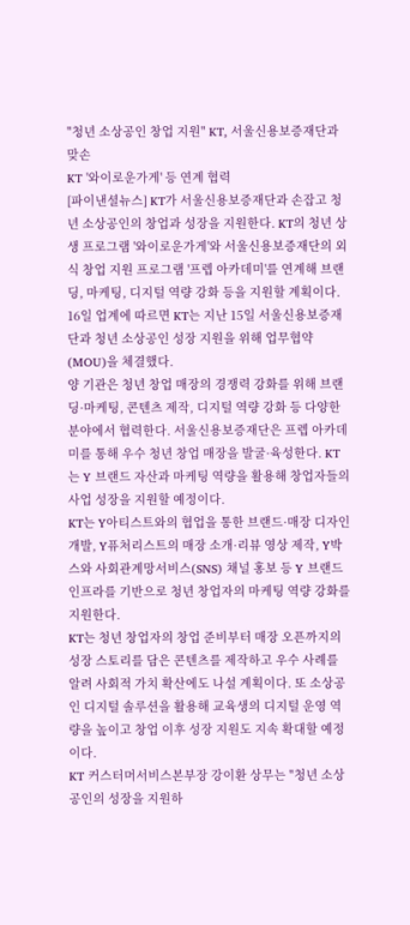"청년 소상공인 창업 지원" KT, 서울신용보증재단과 맞손
KT '와이로운가게' 등 연계 협력
[파이낸셜뉴스] KT가 서울신용보증재단과 손잡고 청년 소상공인의 창업과 성장을 지원한다. KT의 청년 상생 프로그램 '와이로운가게'와 서울신용보증재단의 외식 창업 지원 프로그램 '프렙 아카데미'를 연계해 브랜딩, 마케팅, 디지털 역량 강화 등을 지원할 계획이다.
16일 업계에 따르면 KT는 지난 15일 서울신용보증재단과 청년 소상공인 성장 지원을 위해 업무협약(MOU)을 체결했다.
양 기관은 청년 창업 매장의 경쟁력 강화를 위해 브랜딩·마케팅, 콘텐츠 제작, 디지털 역량 강화 등 다양한 분야에서 협력한다. 서울신용보증재단은 프렙 아카데미를 통해 우수 청년 창업 매장을 발굴·육성한다. KT는 Y 브랜드 자산과 마케팅 역량을 활용해 창업자들의 사업 성장을 지원할 예정이다.
KT는 Y아티스트와의 협업을 통한 브랜드·매장 디자인 개발, Y퓨처리스트의 매장 소개·리뷰 영상 제작, Y박스와 사회관계망서비스(SNS) 채널 홍보 등 Y 브랜드 인프라를 기반으로 청년 창업자의 마케팅 역량 강화를 지원한다.
KT는 청년 창업자의 창업 준비부터 매장 오픈까지의 성장 스토리를 담은 콘텐츠를 제작하고 우수 사례를 알려 사회적 가치 확산에도 나설 계획이다. 또 소상공인 디지털 솔루션을 활용해 교육생의 디지털 운영 역량을 높이고 창업 이후 성장 지원도 지속 확대할 예정이다.
KT 커스터머서비스본부장 강이환 상무는 "청년 소상공인의 성장을 지원하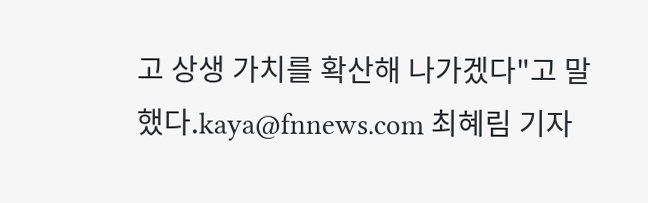고 상생 가치를 확산해 나가겠다"고 말했다.kaya@fnnews.com 최혜림 기자